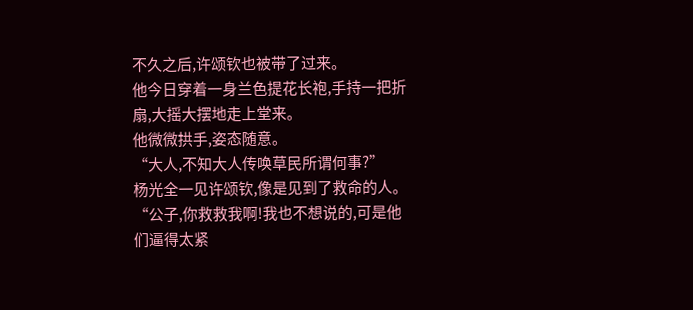不久之后,许颂钦也被带了过来。
他今日穿着一身兰色提花长袍,手持一把折扇,大摇大摆地走上堂来。
他微微拱手,姿态随意。
“大人,不知大人传唤草民所谓何事?”
杨光全一见许颂钦,像是见到了救命的人。
“公子,你救救我啊!我也不想说的,可是他们逼得太紧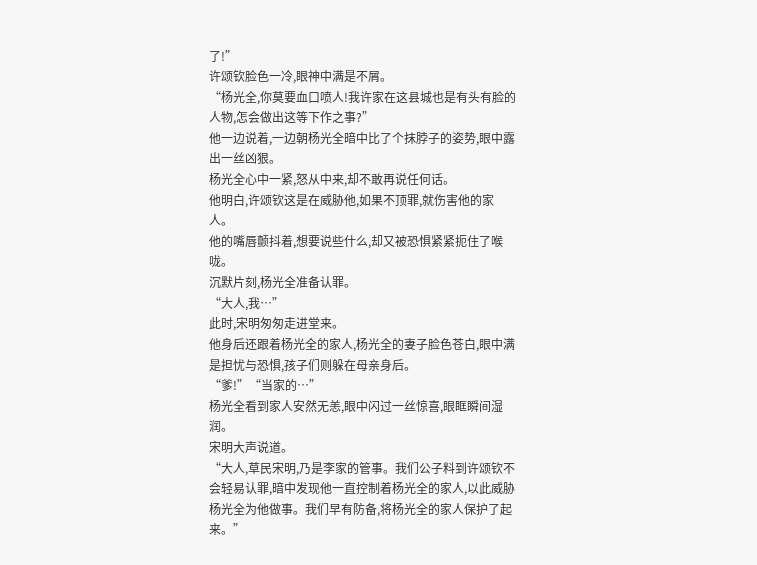了!”
许颂钦脸色一冷,眼神中满是不屑。
“杨光全,你莫要血口喷人!我许家在这县城也是有头有脸的人物,怎会做出这等下作之事?”
他一边说着,一边朝杨光全暗中比了个抹脖子的姿势,眼中露出一丝凶狠。
杨光全心中一紧,怒从中来,却不敢再说任何话。
他明白,许颂钦这是在威胁他,如果不顶罪,就伤害他的家人。
他的嘴唇颤抖着,想要说些什么,却又被恐惧紧紧扼住了喉咙。
沉默片刻,杨光全准备认罪。
“大人,我…”
此时,宋明匆匆走进堂来。
他身后还跟着杨光全的家人,杨光全的妻子脸色苍白,眼中满是担忧与恐惧,孩子们则躲在母亲身后。
“爹!”“当家的…”
杨光全看到家人安然无恙,眼中闪过一丝惊喜,眼眶瞬间湿润。
宋明大声说道。
“大人,草民宋明,乃是李家的管事。我们公子料到许颂钦不会轻易认罪,暗中发现他一直控制着杨光全的家人,以此威胁杨光全为他做事。我们早有防备,将杨光全的家人保护了起来。”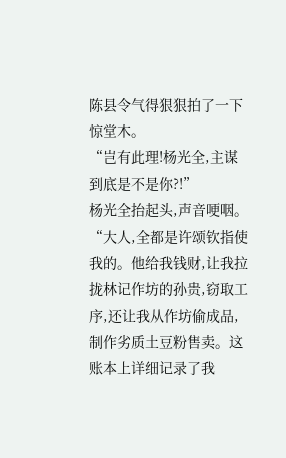陈县令气得狠狠拍了一下惊堂木。
“岂有此理!杨光全,主谋到底是不是你?!”
杨光全抬起头,声音哽咽。
“大人,全都是许颂钦指使我的。他给我钱财,让我拉拢林记作坊的孙贵,窃取工序,还让我从作坊偷成品,制作劣质土豆粉售卖。这账本上详细记录了我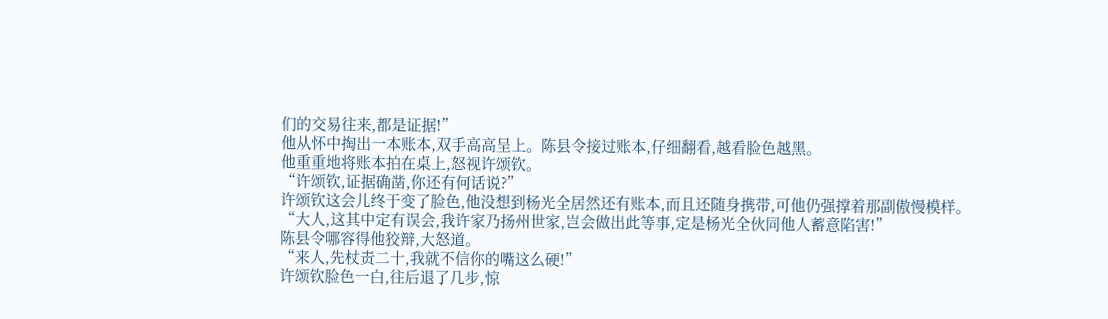们的交易往来,都是证据!”
他从怀中掏出一本账本,双手高高呈上。陈县令接过账本,仔细翻看,越看脸色越黑。
他重重地将账本拍在桌上,怒视许颂钦。
“许颂钦,证据确凿,你还有何话说?”
许颂钦这会儿终于变了脸色,他没想到杨光全居然还有账本,而且还随身携带,可他仍强撑着那副傲慢模样。
“大人,这其中定有误会,我许家乃扬州世家,岂会做出此等事,定是杨光全伙同他人蓄意陷害!”
陈县令哪容得他狡辩,大怒道。
“来人,先杖责二十,我就不信你的嘴这么硬!”
许颂钦脸色一白,往后退了几步,惊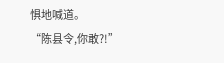惧地喊道。
“陈县令,你敢?!”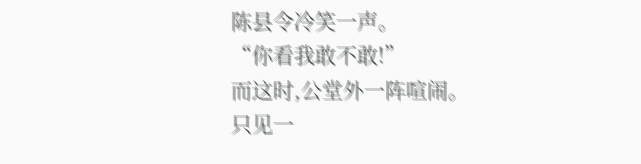陈县令冷笑一声。
“你看我敢不敢!”
而这时,公堂外一阵喧闹。
只见一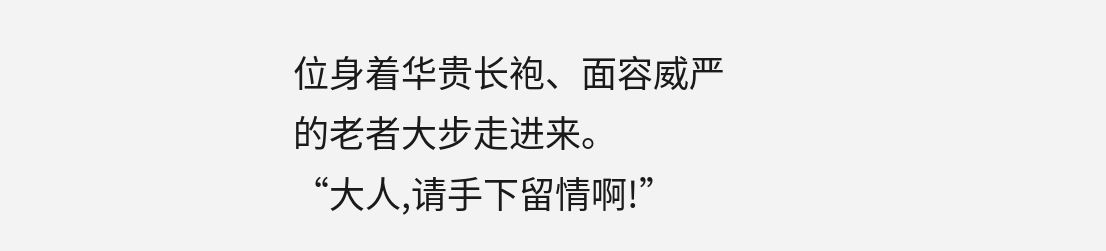位身着华贵长袍、面容威严的老者大步走进来。
“大人,请手下留情啊!”